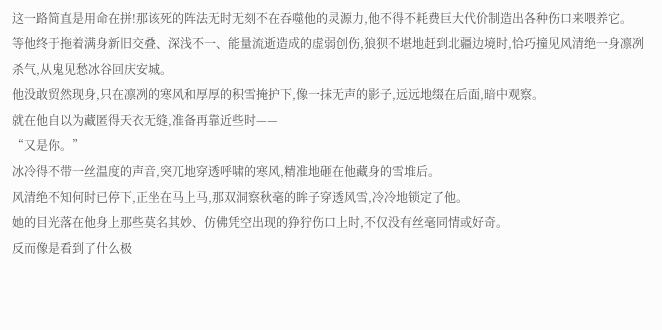这一路简直是用命在拼!那该死的阵法无时无刻不在吞噬他的灵源力,他不得不耗费巨大代价制造出各种伤口来喂养它。
等他终于拖着满身新旧交叠、深浅不一、能量流逝造成的虚弱创伤,狼狈不堪地赶到北疆边境时,恰巧撞见风清绝一身凛冽杀气,从鬼见愁冰谷回庆安城。
他没敢贸然现身,只在凛冽的寒风和厚厚的积雪掩护下,像一抹无声的影子,远远地缀在后面,暗中观察。
就在他自以为藏匿得天衣无缝,准备再靠近些时——
“又是你。”
冰冷得不带一丝温度的声音,突兀地穿透呼啸的寒风,精准地砸在他藏身的雪堆后。
风清绝不知何时已停下,正坐在马上马,那双洞察秋毫的眸子穿透风雪,冷冷地锁定了他。
她的目光落在他身上那些莫名其妙、仿佛凭空出现的狰狞伤口上时,不仅没有丝毫同情或好奇。
反而像是看到了什么极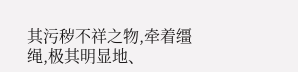其污秽不祥之物,牵着缰绳,极其明显地、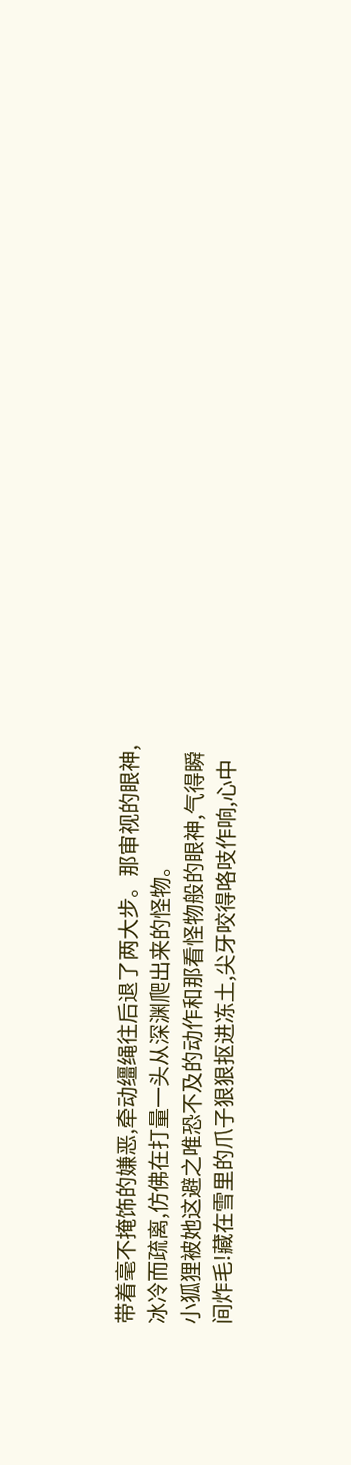带着毫不掩饰的嫌恶,牵动缰绳往后退了两大步。那审视的眼神,冰冷而疏离,仿佛在打量一头从深渊爬出来的怪物。
小狐狸被她这避之唯恐不及的动作和那看怪物般的眼神,气得瞬间炸毛!藏在雪里的爪子狠狠抠进冻土,尖牙咬得咯吱作响,心中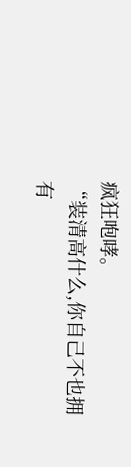疯狂咆哮。
“装清高什么,你自己不也拥有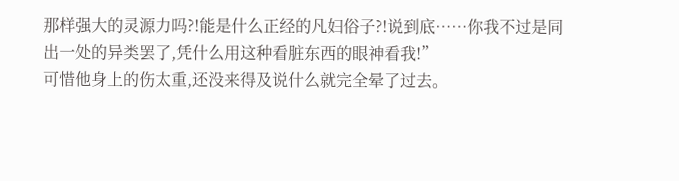那样强大的灵源力吗?!能是什么正经的凡妇俗子?!说到底……你我不过是同出一处的异类罢了,凭什么用这种看脏东西的眼神看我!”
可惜他身上的伤太重,还没来得及说什么就完全晕了过去。